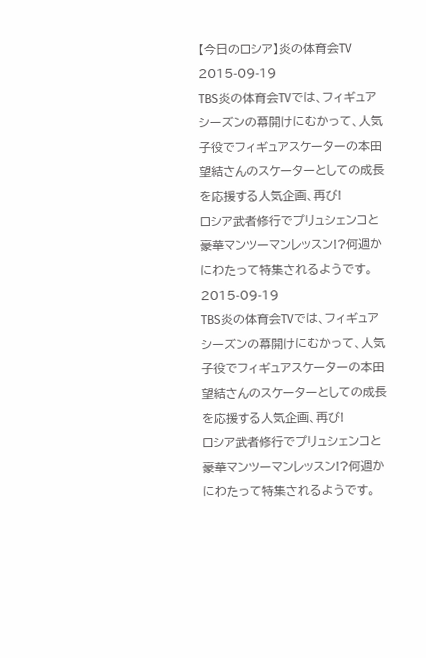【今日のロシア】炎の体育会TV
2015-09-19
TBS炎の体育会TVでは、フィギュアシーズンの幕開けにむかって、人気子役でフィギュアスケーターの本田望結さんのスケーターとしての成長を応援する人気企画、再び!
ロシア武者修行でプリュシェンコと豪華マンツーマンレッスン!?何週かにわたって特集されるようです。
2015-09-19
TBS炎の体育会TVでは、フィギュアシーズンの幕開けにむかって、人気子役でフィギュアスケーターの本田望結さんのスケーターとしての成長を応援する人気企画、再び!
ロシア武者修行でプリュシェンコと豪華マンツーマンレッスン!?何週かにわたって特集されるようです。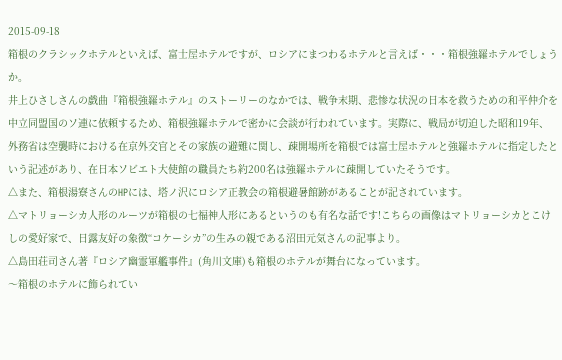2015-09-18
箱根のクラシックホテルといえば、富士屋ホテルですが、ロシアにまつわるホテルと言えば・・・箱根強羅ホテルでしょうか。
井上ひさしさんの戯曲『箱根強羅ホテル』のストーリーのなかでは、戦争末期、悲惨な状況の日本を救うための和平仲介を中立同盟国のソ連に依頼するため、箱根強羅ホテルで密かに会談が行われています。実際に、戦局が切迫した昭和19年、外務省は空襲時における在京外交官とその家族の避難に関し、疎開場所を箱根では富士屋ホテルと強羅ホテルに指定したという記述があり、在日本ソビエト大使館の職員たち約200名は強羅ホテルに疎開していたそうです。
△また、箱根湯寮さんのHPには、塔ノ沢にロシア正教会の箱根避暑館跡があることが記されています。
△マトリョーシカ人形のルーツが箱根の七福神人形にあるというのも有名な話です!こちらの画像はマトリョーシカとこけしの愛好家で、日露友好の象徴“コケーシカ”の生みの親である沼田元気さんの記事より。
△島田荘司さん著『ロシア幽霊軍艦事件』(角川文庫)も箱根のホテルが舞台になっています。
〜箱根のホテルに飾られてい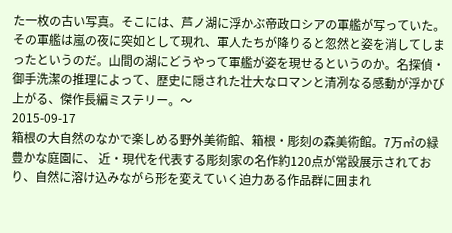た一枚の古い写真。そこには、芦ノ湖に浮かぶ帝政ロシアの軍艦が写っていた。その軍艦は嵐の夜に突如として現れ、軍人たちが降りると忽然と姿を消してしまったというのだ。山間の湖にどうやって軍艦が姿を現せるというのか。名探偵・御手洗潔の推理によって、歴史に隠された壮大なロマンと清冽なる感動が浮かび上がる、傑作長編ミステリー。〜
2015-09-17
箱根の大自然のなかで楽しめる野外美術館、箱根・彫刻の森美術館。7万㎡の緑豊かな庭園に、 近・現代を代表する彫刻家の名作約120点が常設展示されており、自然に溶け込みながら形を変えていく迫力ある作品群に囲まれ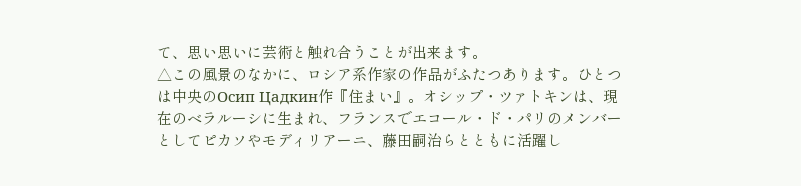て、思い思いに芸術と触れ合うことが出来ます。
△この風景のなかに、ロシア系作家の作品がふたつあります。ひとつは中央のОсип Цадкин作『住まい』。オシップ・ツァトキンは、現在のベラルーシに生まれ、フランスでエコール・ド・パリのメンバーとしてピカソやモディリアーニ、藤田嗣治らとともに活躍し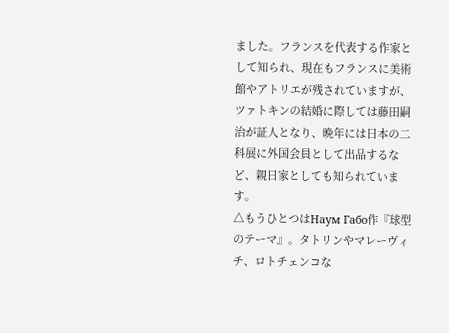ました。フランスを代表する作家として知られ、現在もフランスに美術館やアトリエが残されていますが、ツァトキンの結婚に際しては藤田嗣治が証人となり、晩年には日本の二科展に外国会員として出品するなど、親日家としても知られています。
△もうひとつはНаум Габо作『球型のテーマ』。タトリンやマレーヴィチ、ロトチェンコな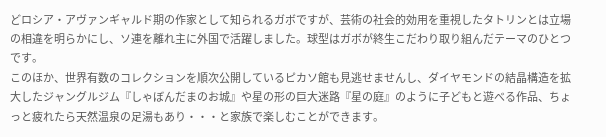どロシア・アヴァンギャルド期の作家として知られるガボですが、芸術の社会的効用を重視したタトリンとは立場の相違を明らかにし、ソ連を離れ主に外国で活躍しました。球型はガボが終生こだわり取り組んだテーマのひとつです。
このほか、世界有数のコレクションを順次公開しているピカソ館も見逃せませんし、ダイヤモンドの結晶構造を拡大したジャングルジム『しゃぼんだまのお城』や星の形の巨大迷路『星の庭』のように子どもと遊べる作品、ちょっと疲れたら天然温泉の足湯もあり・・・と家族で楽しむことができます。